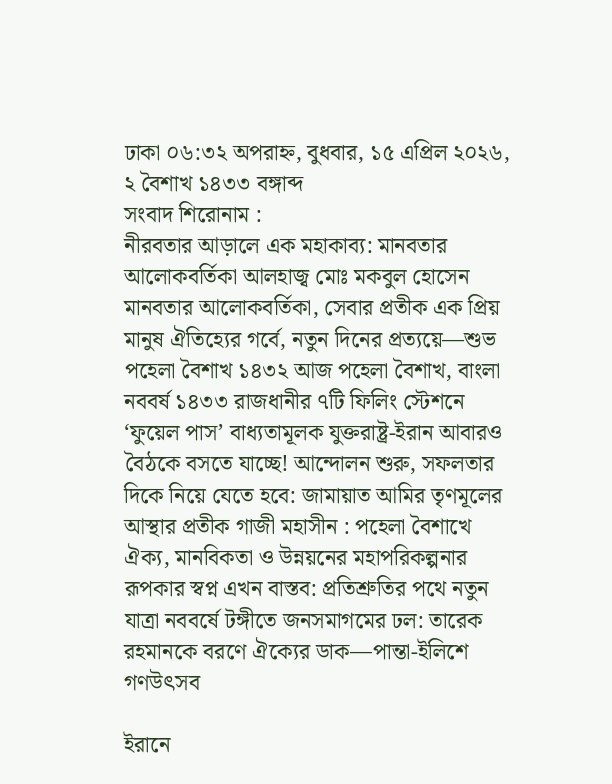ঢাকা ০৬:৩২ অপরাহ্ন, বুধবার, ১৫ এপ্রিল ২০২৬, ২ বৈশাখ ১৪৩৩ বঙ্গাব্দ
সংবাদ শিরোনাম :
নীরবতার আড়ালে এক মহাকাব্য: মানবতার আলোকবর্তিকা আলহাজ্ব মোঃ মকবুল হোসেন মানবতার আলোকবর্তিকা, সেবার প্রতীক এক প্রিয় মানুষ ঐতিহ্যের গর্বে, নতুন দিনের প্রত্যয়ে—শুভ পহেলা বৈশাখ ১৪৩২ আজ পহেলা বৈশাখ, বাংলা নববর্ষ ১৪৩৩ রাজধানীর ৭টি ফিলিং স্টেশনে ‘ফুয়েল পাস’ বাধ্যতামূলক যুক্তরাষ্ট্র-ইরান আবারও বৈঠকে বসতে যাচ্ছে! আন্দোলন শুরু, সফলতার দিকে নিয়ে যেতে হবে: জামায়াত আমির তৃণমূলের আস্থার প্রতীক গাজী মহাসীন : পহেলা বৈশাখে ঐক্য, মানবিকতা ও উন্নয়নের মহাপরিকল্পনার রূপকার স্বপ্ন এখন বাস্তব: প্রতিশ্রুতির পথে নতুন যাত্রা নববর্ষে টঙ্গীতে জনসমাগমের ঢল: তারেক রহমানকে বরণে ঐক্যের ডাক—পান্তা-ইলিশে গণউৎসব

ইরানে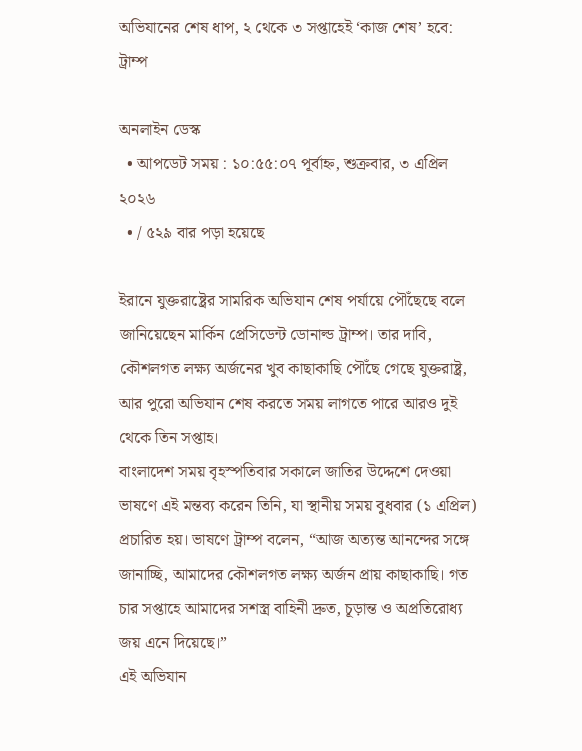অভিযানের শেষ ধাপ, ২ থেকে ৩ সপ্তাহেই ‘কাজ শেষ’ হবে: ট্রাম্প

অনলাইন ডেস্ক
  • আপডেট সময় : ১০:৫৫:০৭ পূর্বাহ্ন, শুক্রবার, ৩ এপ্রিল ২০২৬
  • / ৫২৯ বার পড়া হয়েছে

ইরানে যুক্তরাষ্ট্রের সামরিক অভিযান শেষ পর্যায়ে পৌঁছেছে বলে জানিয়েছেন মার্কিন প্রেসিডেন্ট ডোনাল্ড ট্রাম্প। তার দাবি, কৌশলগত লক্ষ্য অর্জনের খুব কাছাকাছি পৌঁছে গেছে যুক্তরাষ্ট্র, আর পুরো অভিযান শেষ করতে সময় লাগতে পারে আরও দুই থেকে তিন সপ্তাহ।
বাংলাদেশ সময় বৃহস্পতিবার সকালে জাতির উদ্দেশে দেওয়া ভাষণে এই মন্তব্য করেন তিনি, যা স্থানীয় সময় বুধবার (১ এপ্রিল) প্রচারিত হয়। ভাষণে ট্রাম্প বলেন, “আজ অত্যন্ত আনন্দের সঙ্গে জানাচ্ছি, আমাদের কৌশলগত লক্ষ্য অর্জন প্রায় কাছাকাছি। গত চার সপ্তাহে আমাদের সশস্ত্র বাহিনী দ্রুত, চূড়ান্ত ও অপ্রতিরোধ্য জয় এনে দিয়েছে।”
এই অভিযান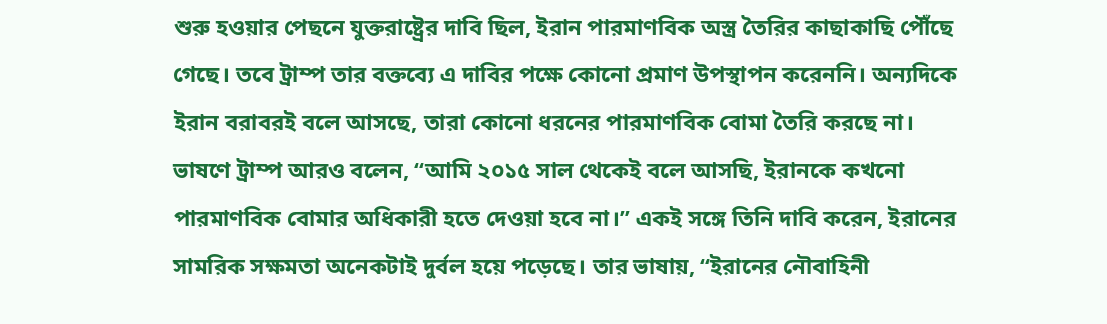শুরু হওয়ার পেছনে যুক্তরাষ্ট্রের দাবি ছিল, ইরান পারমাণবিক অস্ত্র তৈরির কাছাকাছি পৌঁছে গেছে। তবে ট্রাম্প তার বক্তব্যে এ দাবির পক্ষে কোনো প্রমাণ উপস্থাপন করেননি। অন্যদিকে ইরান বরাবরই বলে আসছে, তারা কোনো ধরনের পারমাণবিক বোমা তৈরি করছে না।
ভাষণে ট্রাম্প আরও বলেন, “আমি ২০১৫ সাল থেকেই বলে আসছি, ইরানকে কখনো পারমাণবিক বোমার অধিকারী হতে দেওয়া হবে না।” একই সঙ্গে তিনি দাবি করেন, ইরানের সামরিক সক্ষমতা অনেকটাই দুর্বল হয়ে পড়েছে। তার ভাষায়, “ইরানের নৌবাহিনী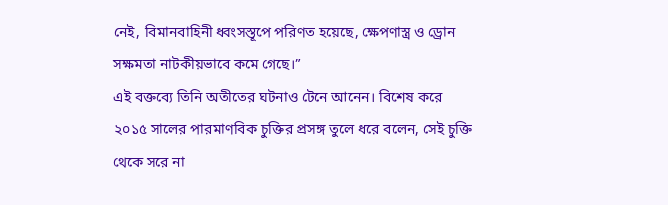নেই, বিমানবাহিনী ধ্বংসস্তূপে পরিণত হয়েছে, ক্ষেপণাস্ত্র ও ড্রোন সক্ষমতা নাটকীয়ভাবে কমে গেছে।”
এই বক্তব্যে তিনি অতীতের ঘটনাও টেনে আনেন। বিশেষ করে ২০১৫ সালের পারমাণবিক চুক্তির প্রসঙ্গ তুলে ধরে বলেন, সেই চুক্তি থেকে সরে না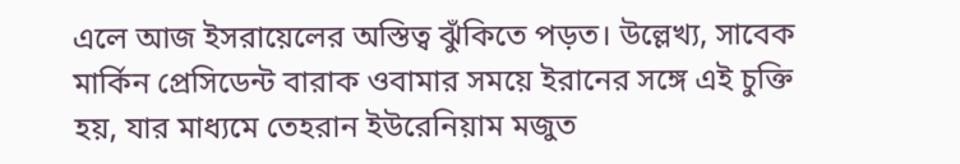এলে আজ ইসরায়েলের অস্তিত্ব ঝুঁকিতে পড়ত। উল্লেখ্য, সাবেক মার্কিন প্রেসিডেন্ট বারাক ওবামার সময়ে ইরানের সঙ্গে এই চুক্তি হয়, যার মাধ্যমে তেহরান ইউরেনিয়াম মজুত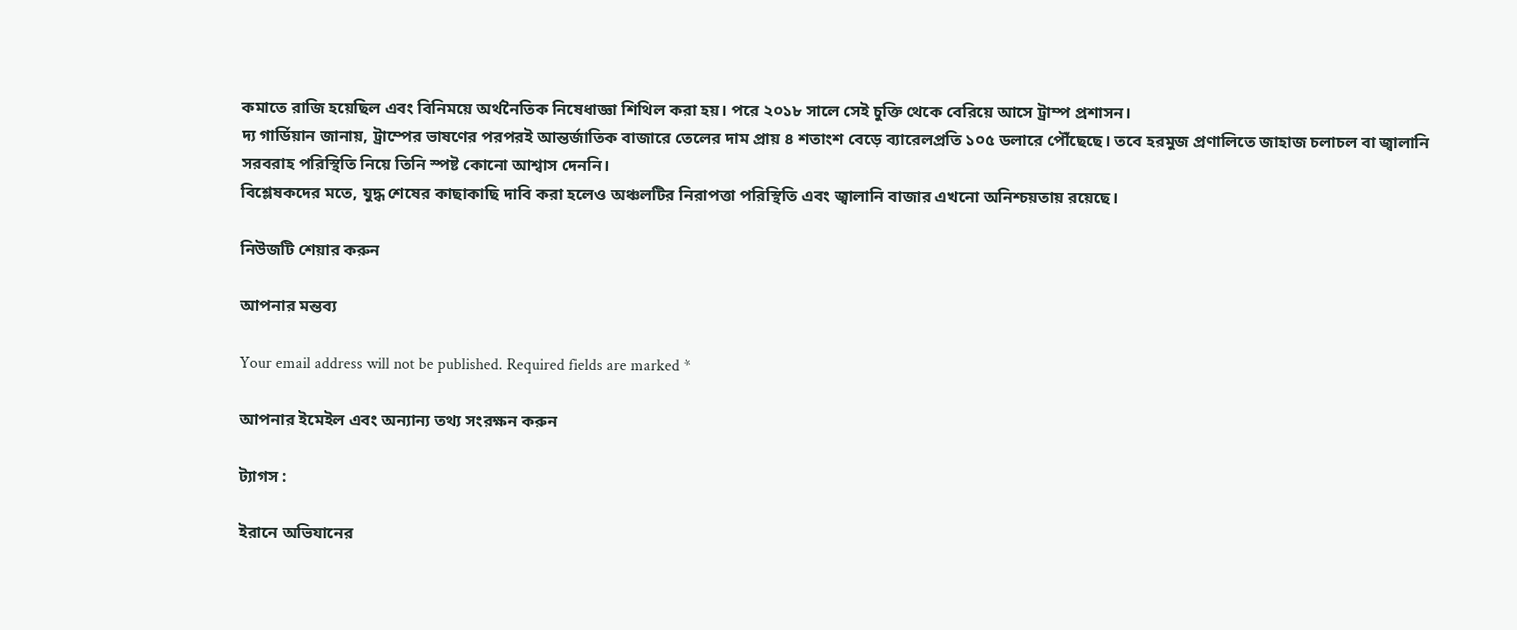কমাতে রাজি হয়েছিল এবং বিনিময়ে অর্থনৈতিক নিষেধাজ্ঞা শিথিল করা হয়। পরে ২০১৮ সালে সেই চুক্তি থেকে বেরিয়ে আসে ট্রাম্প প্রশাসন।
দ্য গার্ডিয়ান জানায়, ট্রাম্পের ভাষণের পরপরই আন্তর্জাতিক বাজারে তেলের দাম প্রায় ৪ শতাংশ বেড়ে ব্যারেলপ্রতি ১০৫ ডলারে পৌঁছেছে। তবে হরমুজ প্রণালিতে জাহাজ চলাচল বা জ্বালানি সরবরাহ পরিস্থিতি নিয়ে তিনি স্পষ্ট কোনো আশ্বাস দেননি।
বিশ্লেষকদের মতে, যুদ্ধ শেষের কাছাকাছি দাবি করা হলেও অঞ্চলটির নিরাপত্তা পরিস্থিতি এবং জ্বালানি বাজার এখনো অনিশ্চয়তায় রয়েছে।

নিউজটি শেয়ার করুন

আপনার মন্তব্য

Your email address will not be published. Required fields are marked *

আপনার ইমেইল এবং অন্যান্য তথ্য সংরক্ষন করুন

ট্যাগস :

ইরানে অভিযানের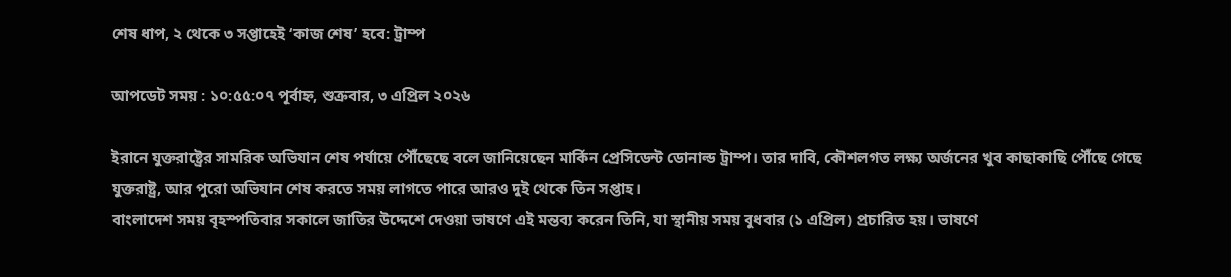শেষ ধাপ, ২ থেকে ৩ সপ্তাহেই ‘কাজ শেষ’ হবে: ট্রাম্প

আপডেট সময় : ১০:৫৫:০৭ পূর্বাহ্ন, শুক্রবার, ৩ এপ্রিল ২০২৬

ইরানে যুক্তরাষ্ট্রের সামরিক অভিযান শেষ পর্যায়ে পৌঁছেছে বলে জানিয়েছেন মার্কিন প্রেসিডেন্ট ডোনাল্ড ট্রাম্প। তার দাবি, কৌশলগত লক্ষ্য অর্জনের খুব কাছাকাছি পৌঁছে গেছে যুক্তরাষ্ট্র, আর পুরো অভিযান শেষ করতে সময় লাগতে পারে আরও দুই থেকে তিন সপ্তাহ।
বাংলাদেশ সময় বৃহস্পতিবার সকালে জাতির উদ্দেশে দেওয়া ভাষণে এই মন্তব্য করেন তিনি, যা স্থানীয় সময় বুধবার (১ এপ্রিল) প্রচারিত হয়। ভাষণে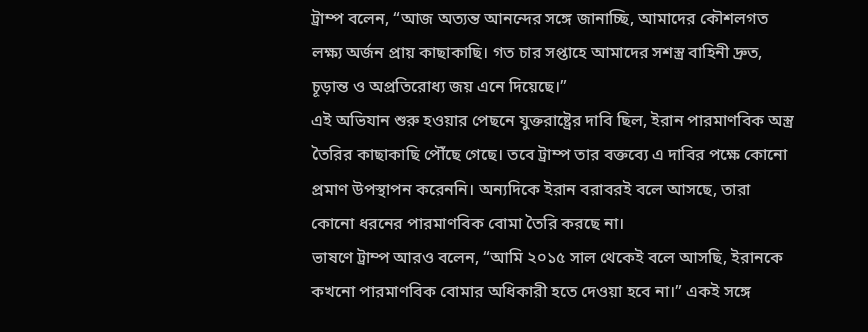ট্রাম্প বলেন, “আজ অত্যন্ত আনন্দের সঙ্গে জানাচ্ছি, আমাদের কৌশলগত লক্ষ্য অর্জন প্রায় কাছাকাছি। গত চার সপ্তাহে আমাদের সশস্ত্র বাহিনী দ্রুত, চূড়ান্ত ও অপ্রতিরোধ্য জয় এনে দিয়েছে।”
এই অভিযান শুরু হওয়ার পেছনে যুক্তরাষ্ট্রের দাবি ছিল, ইরান পারমাণবিক অস্ত্র তৈরির কাছাকাছি পৌঁছে গেছে। তবে ট্রাম্প তার বক্তব্যে এ দাবির পক্ষে কোনো প্রমাণ উপস্থাপন করেননি। অন্যদিকে ইরান বরাবরই বলে আসছে, তারা কোনো ধরনের পারমাণবিক বোমা তৈরি করছে না।
ভাষণে ট্রাম্প আরও বলেন, “আমি ২০১৫ সাল থেকেই বলে আসছি, ইরানকে কখনো পারমাণবিক বোমার অধিকারী হতে দেওয়া হবে না।” একই সঙ্গে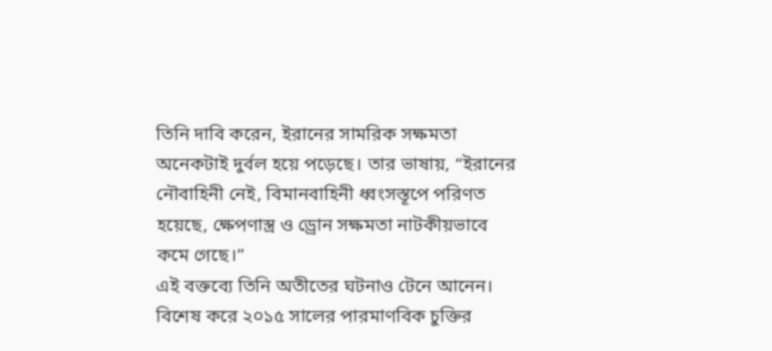তিনি দাবি করেন, ইরানের সামরিক সক্ষমতা অনেকটাই দুর্বল হয়ে পড়েছে। তার ভাষায়, “ইরানের নৌবাহিনী নেই, বিমানবাহিনী ধ্বংসস্তূপে পরিণত হয়েছে, ক্ষেপণাস্ত্র ও ড্রোন সক্ষমতা নাটকীয়ভাবে কমে গেছে।”
এই বক্তব্যে তিনি অতীতের ঘটনাও টেনে আনেন। বিশেষ করে ২০১৫ সালের পারমাণবিক চুক্তির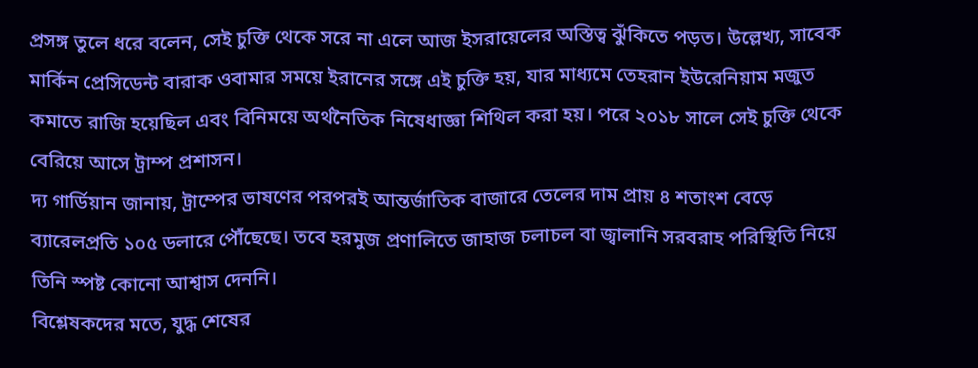প্রসঙ্গ তুলে ধরে বলেন, সেই চুক্তি থেকে সরে না এলে আজ ইসরায়েলের অস্তিত্ব ঝুঁকিতে পড়ত। উল্লেখ্য, সাবেক মার্কিন প্রেসিডেন্ট বারাক ওবামার সময়ে ইরানের সঙ্গে এই চুক্তি হয়, যার মাধ্যমে তেহরান ইউরেনিয়াম মজুত কমাতে রাজি হয়েছিল এবং বিনিময়ে অর্থনৈতিক নিষেধাজ্ঞা শিথিল করা হয়। পরে ২০১৮ সালে সেই চুক্তি থেকে বেরিয়ে আসে ট্রাম্প প্রশাসন।
দ্য গার্ডিয়ান জানায়, ট্রাম্পের ভাষণের পরপরই আন্তর্জাতিক বাজারে তেলের দাম প্রায় ৪ শতাংশ বেড়ে ব্যারেলপ্রতি ১০৫ ডলারে পৌঁছেছে। তবে হরমুজ প্রণালিতে জাহাজ চলাচল বা জ্বালানি সরবরাহ পরিস্থিতি নিয়ে তিনি স্পষ্ট কোনো আশ্বাস দেননি।
বিশ্লেষকদের মতে, যুদ্ধ শেষের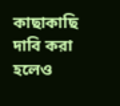কাছাকাছি দাবি করা হলেও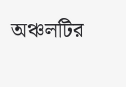অঞ্চলটির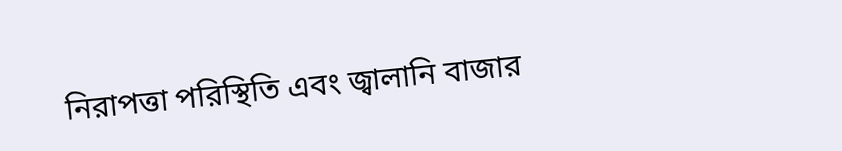নিরাপত্তা পরিস্থিতি এবং জ্বালানি বাজার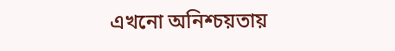এখনো অনিশ্চয়তায়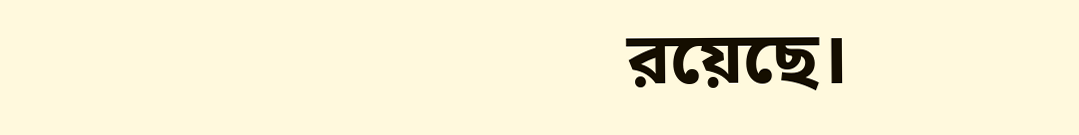রয়েছে।